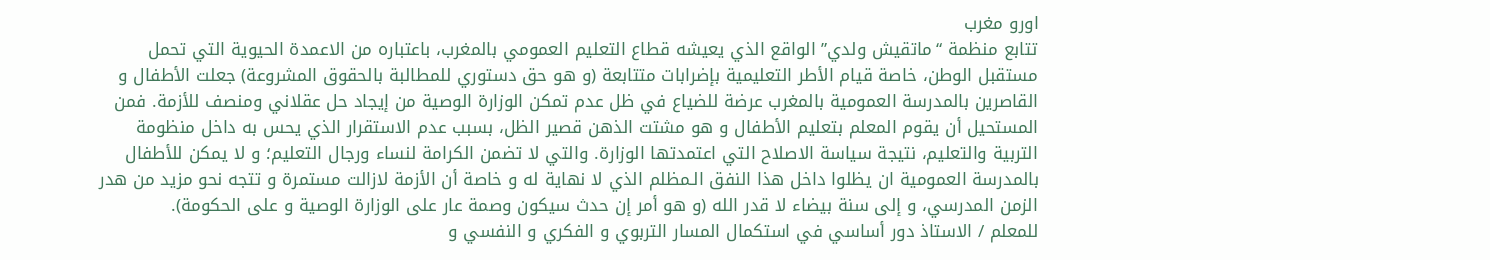اورو مغرب
تتابع منظمة “ماتقيش ولدي” الواقع الذي يعيشه قطاع التعليم العمومي بالمغرب، باعتباره من الاعمدة الحيوية التي تحمل مستقبل الوطن، خاصة قيام الأطر التعليمية بإضرابات متتابعة (و هو حق دستوري للمطالبة بالحقوق المشروعة) جعلت الأطفال و القاصرين بالمدرسة العمومية بالمغرب عرضة للضياع في ظل عدم تمكن الوزارة الوصية من إيجاد حل عقلاني ومنصف للأزمة. فمن المستحيل أن يقوم المعلم بتعليم الأطفال و هو مشتت الذهن قصير الظل، بسبب عدم الاستقرار الذي يحس به داخل منظومة التربية والتعليم، نتيجة سياسة الاصلاح التي اعتمدتها الوزارة. والتي لا تضمن الكرامة لنساء ورجال التعليم؛ و لا يمكن للأطفال بالمدرسة العمومية ان يظلوا داخل هذا النفق الـمظلم الذي لا نهاية له و خاصة أن الأزمة لازالت مستمرة و تتجه نحو مزيد من هدر الزمن المدرسي، و إلى سنة بيضاء لا قدر الله (و هو أمر إن حدث سيكون وصمة عار على الوزارة الوصية و على الحكومة).
للمعلم / الاستاذ دور أساسي في استكمال المسار التربوي و الفكري و النفسي و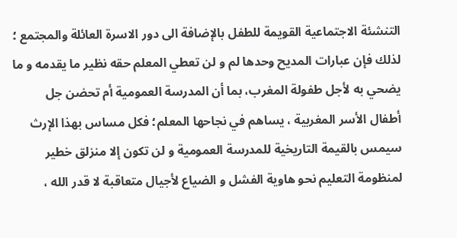التنشئة الاجتماعية القويمة للطفل بالإضافة الى دور الاسرة العائلة والمجتمع ؛ لذلك فإن عبارات المديح وحدها لم و لن تعطي المعلم حقه نظير ما يقدمه و ما يضحي به لأجل طفولة المغرب، بما أن المدرسة العمومية أم تحضن جل أطفال الأسر المغربية ، يساهم في نجاحها المعلم؛ فكل مساس بهذا الإرث سيمس بالقيمة التاريخية للمدرسة العمومية و لن تكون إلا منزلق خطير لمنظومة التعليم نحو هاوية الفشل و الضياع لأجيال متعاقبة لا قدر الله ،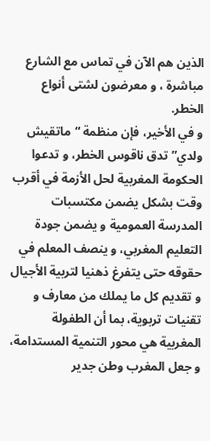الذين هم الآن في تماس مع الشارع مباشرة ، و معرضون لشتى أنواع الخطر.
و في الأخير، فإن منظمة “ماتقيش ولدي” تدق ناقوس الخطر، و تدعوا الحكومة المغربية لحل الأزمة في أقرب وقت بشكل يضمن مكتسبات المدرسة العمومية و يضمن جودة التعليم المغربي، و ينصف المعلم في حقوقه حتى يتفرغ ذهنيا لتربية الأجيال و تقديم كل ما يملك من معارف و تقنيات تربوية، بما أن الطفولة المغربية هي محور التنمية المستدامة، و جعل المغرب وطن جدير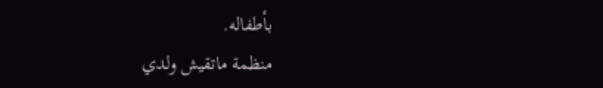بأطفاله.
منظمة ماتقيش ولدي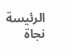الرئيسة
نجاة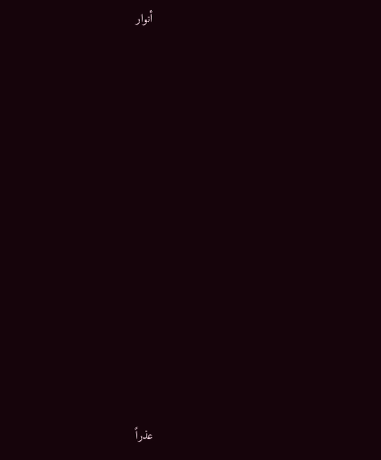أنوار













عذراً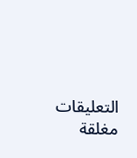التعليقات مغلقة